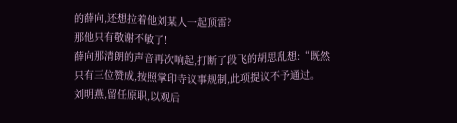的薛向,还想拉着他刘某人一起顶雷?
那他只有敬谢不敏了!
薛向那清朗的声音再次响起,打断了段飞的胡思乱想:“既然只有三位赞成,按照掌印寺议事规制,此项提议不予通过。
刘明燕,留任原职,以观后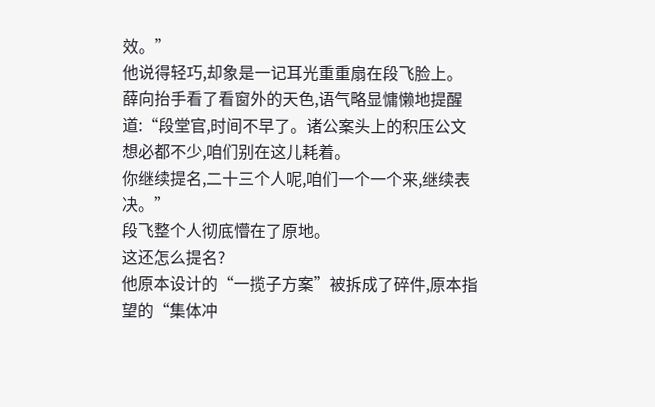效。”
他说得轻巧,却象是一记耳光重重扇在段飞脸上。
薛向抬手看了看窗外的天色,语气略显慵懒地提醒道:“段堂官,时间不早了。诸公案头上的积压公文想必都不少,咱们别在这儿耗着。
你继续提名,二十三个人呢,咱们一个一个来,继续表决。”
段飞整个人彻底懵在了原地。
这还怎么提名?
他原本设计的“一揽子方案”被拆成了碎件,原本指望的“集体冲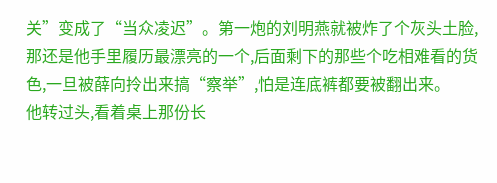关”变成了“当众凌迟”。第一炮的刘明燕就被炸了个灰头土脸,那还是他手里履历最漂亮的一个,后面剩下的那些个吃相难看的货色,一旦被薛向拎出来搞“察举”,怕是连底裤都要被翻出来。
他转过头,看着桌上那份长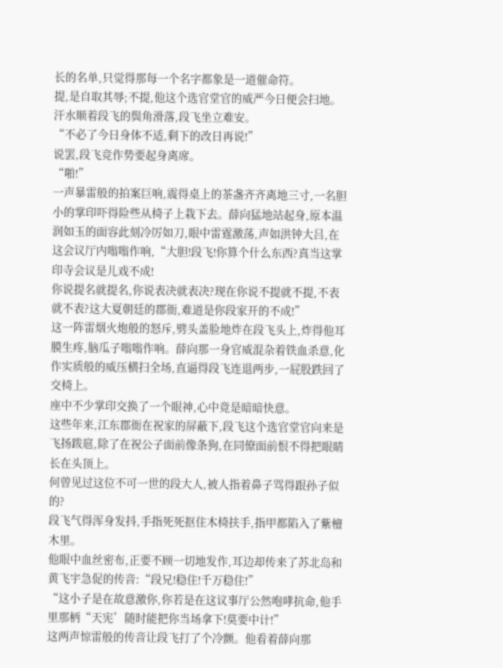长的名单,只觉得那每一个名字都象是一道催命符。
提,是自取其辱;不提,他这个选官堂官的威严今日便会扫地。
汗水顺着段飞的鬓角滑落,段飞坐立难安。
“不必了今日身体不适,剩下的改日再说!”
说罢,段飞竞作势要起身离席。
“啪!”
一声暴雷般的拍案巨响,震得桌上的茶盏齐齐离地三寸,一名胆小的掌印吓得险些从椅子上栽下去。薛向猛地站起身,原本温润如玉的面容此刻冷厉如刀,眼中雷霆激荡,声如洪钟大吕,在这会议厅内嗡嗡作响,“大胆!段飞!你算个什么东西?真当这掌印寺会议是儿戏不成!
你说提名就提名,你说表决就表决?现在你说不提就不提,不表就不表?这大夏朝廷的郡衙,难道是你段家开的不成!”
这一阵雷烟火炮般的怒斥,劈头盖脸地炸在段飞头上,炸得他耳膜生疼,脑瓜子嗡嗡作响。薛向那一身官威混杂着铁血杀意,化作实质般的威压横扫全场,直逼得段飞连退两步,一屁股跌回了交椅上。
座中不少掌印交换了一个眼神,心中竟是暗暗快意。
这些年来,江东郡衙在祝家的屏蔽下,段飞这个选官堂官向来是飞扬跋扈,除了在祝公子面前像条狗,在同僚面前恨不得把眼睛长在头顶上。
何曾见过这位不可一世的段大人,被人指着鼻子骂得跟孙子似的?
段飞气得浑身发抖,手指死死抠住木椅扶手,指甲都陷入了紫檀木里。
他眼中血丝密布,正要不顾一切地发作,耳边却传来了苏北岛和黄飞宇急促的传音:“段兄!稳住!千万稳住!”
“这小子是在故意激你,你若是在这议事厅公然咆哮抗命,他手里那柄“天宪’随时能把你当场拿下!莫要中计!”
这两声惊雷般的传音让段飞打了个冷颤。他看着薛向那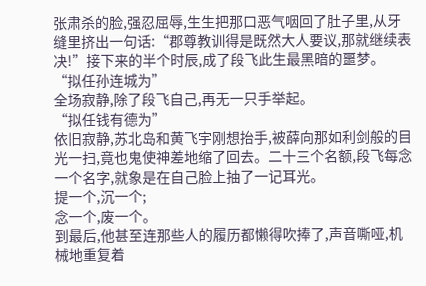张肃杀的脸,强忍屈辱,生生把那口恶气咽回了肚子里,从牙缝里挤出一句话:“郡尊教训得是既然大人要议,那就继续表决!”接下来的半个时辰,成了段飞此生最黑暗的噩梦。
“拟任孙连城为”
全场寂静,除了段飞自己,再无一只手举起。
“拟任钱有德为”
依旧寂静,苏北岛和黄飞宇刚想抬手,被薛向那如利剑般的目光一扫,竟也鬼使神差地缩了回去。二十三个名额,段飞每念一个名字,就象是在自己脸上抽了一记耳光。
提一个,沉一个;
念一个,废一个。
到最后,他甚至连那些人的履历都懒得吹捧了,声音嘶哑,机械地重复着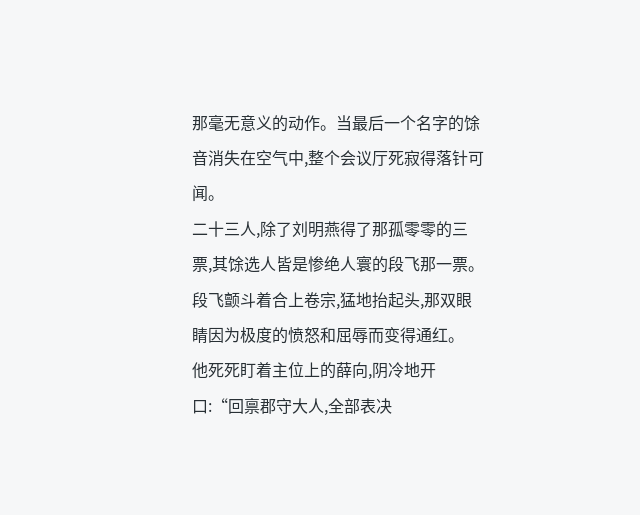那毫无意义的动作。当最后一个名字的馀音消失在空气中,整个会议厅死寂得落针可闻。
二十三人,除了刘明燕得了那孤零零的三票,其馀选人皆是惨绝人寰的段飞那一票。
段飞颤斗着合上卷宗,猛地抬起头,那双眼睛因为极度的愤怒和屈辱而变得通红。
他死死盯着主位上的薛向,阴冷地开口:“回禀郡守大人,全部表决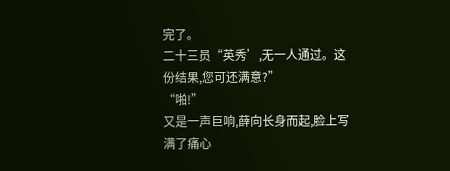完了。
二十三员“英秀’,无一人通过。这份结果,您可还满意?”
“啪!”
又是一声巨响,薛向长身而起,脸上写满了痛心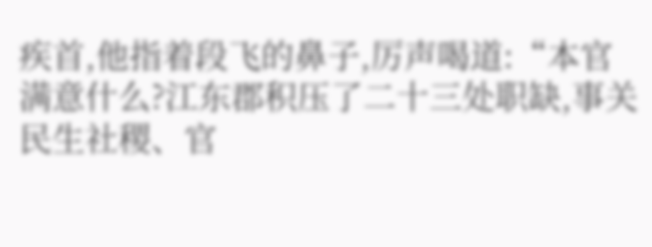疾首,他指着段飞的鼻子,厉声喝道:“本官满意什么?江东郡积压了二十三处职缺,事关民生社稷、官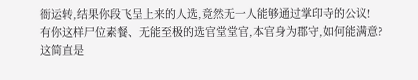衙运转,结果你段飞呈上来的人选,竟然无一人能够通过掌印寺的公议!
有你这样尸位素餐、无能至极的选官堂堂官,本官身为郡守,如何能满意?这简直是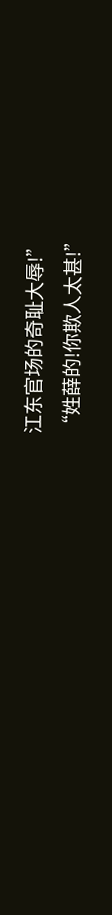江东官场的奇耻大辱!”
“姓薛的!你欺人太甚!”